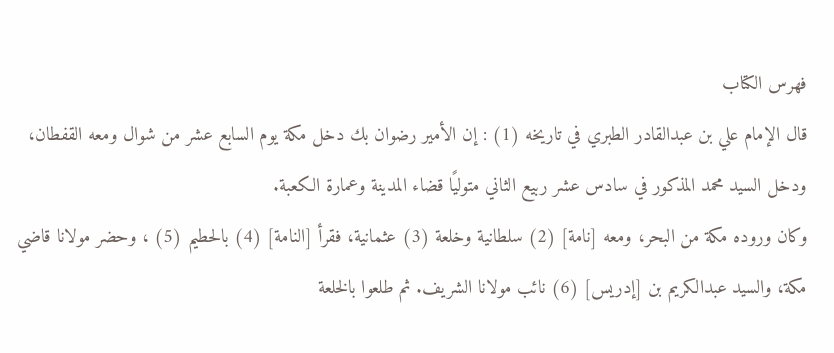فهرس الكتاب
قال الإمام علي بن عبدالقادر الطبري في تاريخه (1) : إن الأمير رضوان بك دخل مكة يوم السابع عشر من شوال ومعه القفطان، ودخل السيد محمد المذكور في سادس عشر ربيع الثاني متوليًا قضاء المدينة وعمارة الكعبة.
وكان وروده مكة من البحر، ومعه [نامة] (2) سلطانية وخلعة (3) عثمانية، فقرأ [النامة] (4) بالحطيم (5) ، وحضر مولانا قاضي مكة، والسيد عبدالكريم بن [إدريس] (6) نائب مولانا الشريف. ثم طلعوا بالخلعة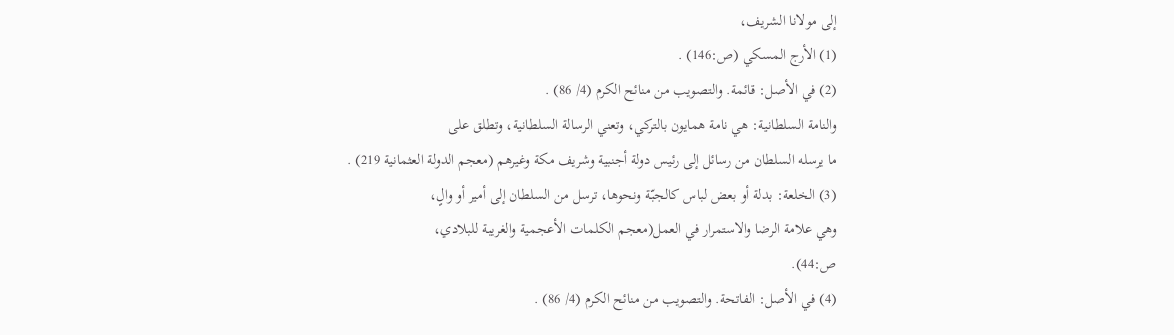إلى مولانا الشريف،
(1) الأرج المسكي (ص:146) .
(2) في الأصل: قائمة. والتصويب من منائح الكرم (4/ 86) .
والنامة السلطانية: هي نامة همايون بالتركي، وتعني الرسالة السلطانية، وتطلق على
ما يرسله السلطان من رسائل إلى رئيس دولة أجنبية وشريف مكة وغيرهم (معجم الدولة العثمانية 219) .
(3) الخلعة: بدلة أو بعض لباس كالجبّة ونحوها، ترسل من السلطان إلى أمير أو والٍ،
وهي علامة الرضا والاستمرار في العمل(معجم الكلمات الأعجمية والغريبة للبلادي،
ص:44).
(4) في الأصل: الفاتحة. والتصويب من منائح الكرم (4/ 86) .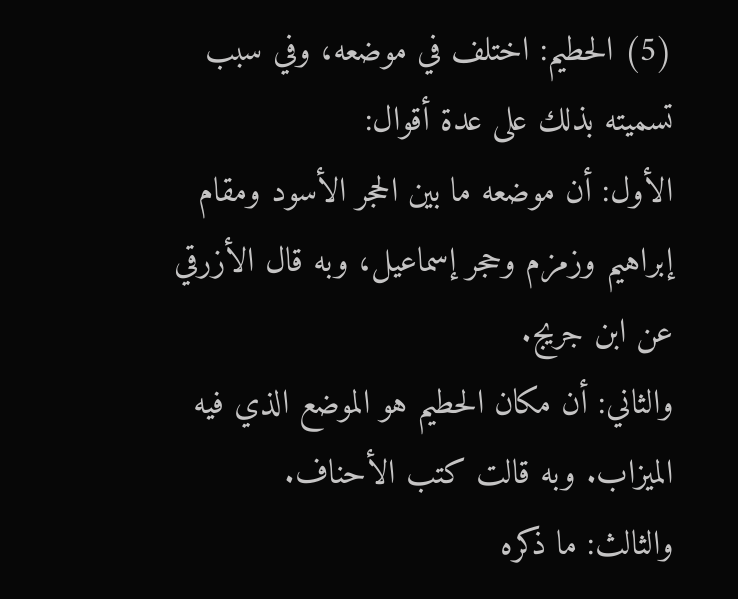(5) الحطيم: اختلف في موضعه، وفي سبب تسميته بذلك على عدة أقوال:
الأول: أن موضعه ما بين الحجر الأسود ومقام إبراهيم وزمزم وحجر إسماعيل، وبه قال الأزرقي عن ابن جريج.
والثاني: أن مكان الحطيم هو الموضع الذي فيه الميزاب. وبه قالت كتب الأحناف.
والثالث: ما ذكره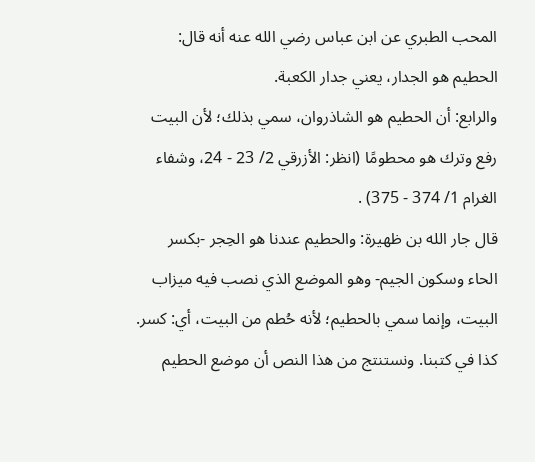المحب الطبري عن ابن عباس رضي الله عنه أنه قال: الحطيم هو الجدار، يعني جدار الكعبة.
والرابع: أن الحطيم هو الشاذروان، سمي بذلك؛ لأن البيت رفع وترك هو محطومًا (انظر: الأزرقي 2/ 23 - 24، وشفاء الغرام 1/ 374 - 375) .
قال جار الله بن ظهيرة: والحطيم عندنا هو الحِجر -بكسر الحاء وسكون الجيم- وهو الموضع الذي نصب فيه ميزاب البيت، وإنما سمي بالحطيم؛ لأنه حُطم من البيت، أي: كسر. كذا في كتبنا. ونستنتج من هذا النص أن موضع الحطيم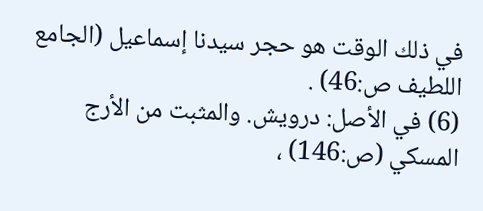في ذلك الوقت هو حجر سيدنا إسماعيل (الجامع اللطيف ص:46) .
(6) في الأصل: درويش. والمثبت من الأرج المسكي (ص:146) ،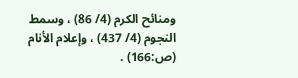ومنائح الكرم (4/ 86) ، وسمط النجوم (4/ 437) ، وإعلام الأنام (ص:166) .